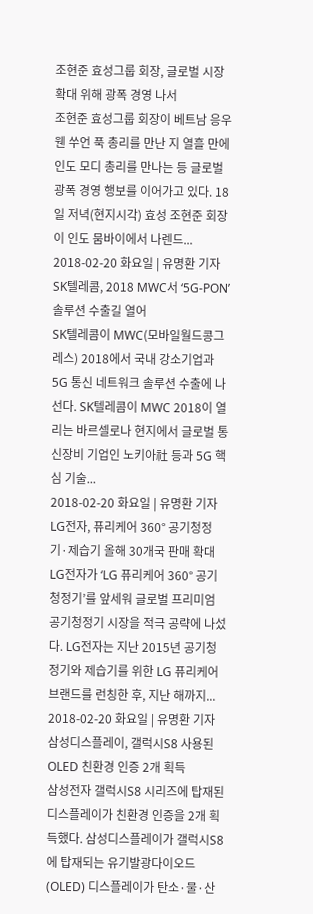조현준 효성그룹 회장, 글로벌 시장 확대 위해 광폭 경영 나서
조현준 효성그룹 회장이 베트남 응우웬 쑤언 푹 총리를 만난 지 열흘 만에 인도 모디 총리를 만나는 등 글로벌 광폭 경영 행보를 이어가고 있다. 18일 저녁(현지시각) 효성 조현준 회장이 인도 뭄바이에서 나렌드...
2018-02-20 화요일 | 유명환 기자
SK텔레콤, 2018 MWC서 ‘5G-PON’ 솔루션 수출길 열어
SK텔레콤이 MWC(모바일월드콩그레스) 2018에서 국내 강소기업과 5G 통신 네트워크 솔루션 수출에 나선다. SK텔레콤이 MWC 2018이 열리는 바르셀로나 현지에서 글로벌 통신장비 기업인 노키아社 등과 5G 핵심 기술...
2018-02-20 화요일 | 유명환 기자
LG전자, 퓨리케어 360° 공기청정기·제습기 올해 30개국 판매 확대
LG전자가 ‘LG 퓨리케어 360° 공기청정기’를 앞세워 글로벌 프리미엄 공기청정기 시장을 적극 공략에 나섰다. LG전자는 지난 2015년 공기청정기와 제습기를 위한 LG 퓨리케어 브랜드를 런칭한 후, 지난 해까지...
2018-02-20 화요일 | 유명환 기자
삼성디스플레이, 갤럭시S8 사용된 OLED 친환경 인증 2개 획득
삼성전자 갤럭시S8 시리즈에 탑재된 디스플레이가 친환경 인증을 2개 획득했다. 삼성디스플레이가 갤럭시S8에 탑재되는 유기발광다이오드(OLED) 디스플레이가 탄소·물·산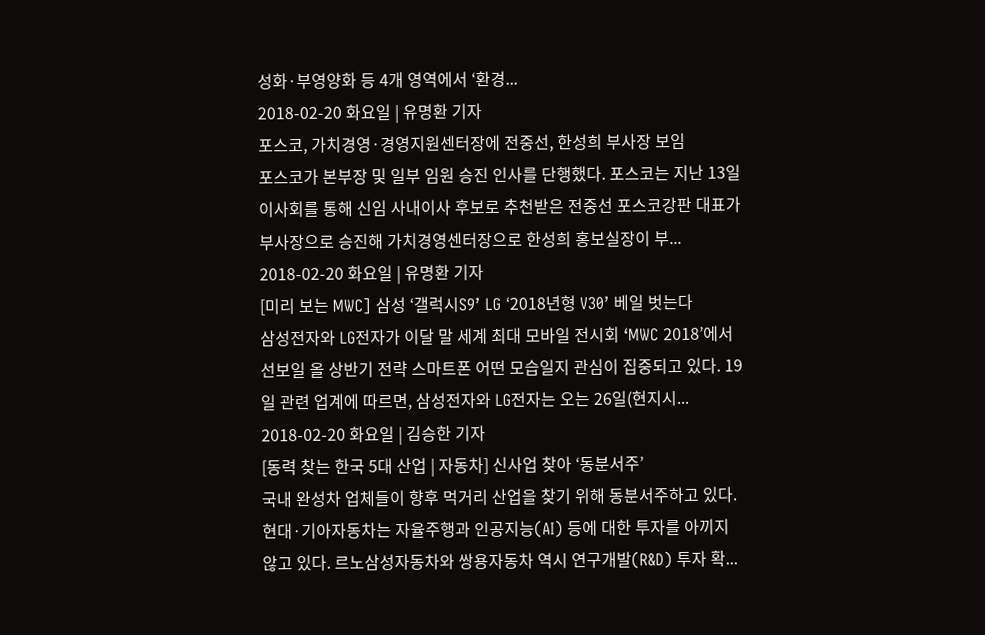성화·부영양화 등 4개 영역에서 ‘환경...
2018-02-20 화요일 | 유명환 기자
포스코, 가치경영·경영지원센터장에 전중선, 한성희 부사장 보임
포스코가 본부장 및 일부 임원 승진 인사를 단행했다. 포스코는 지난 13일 이사회를 통해 신임 사내이사 후보로 추천받은 전중선 포스코강판 대표가 부사장으로 승진해 가치경영센터장으로 한성희 홍보실장이 부...
2018-02-20 화요일 | 유명환 기자
[미리 보는 MWC] 삼성 ‘갤럭시S9’ LG ‘2018년형 V30’ 베일 벗는다
삼성전자와 LG전자가 이달 말 세계 최대 모바일 전시회 ‘MWC 2018’에서 선보일 올 상반기 전략 스마트폰 어떤 모습일지 관심이 집중되고 있다. 19일 관련 업계에 따르면, 삼성전자와 LG전자는 오는 26일(현지시...
2018-02-20 화요일 | 김승한 기자
[동력 찾는 한국 5대 산업 | 자동차] 신사업 찾아 ‘동분서주’
국내 완성차 업체들이 향후 먹거리 산업을 찾기 위해 동분서주하고 있다. 현대·기아자동차는 자율주행과 인공지능(AI) 등에 대한 투자를 아끼지 않고 있다. 르노삼성자동차와 쌍용자동차 역시 연구개발(R&D) 투자 확...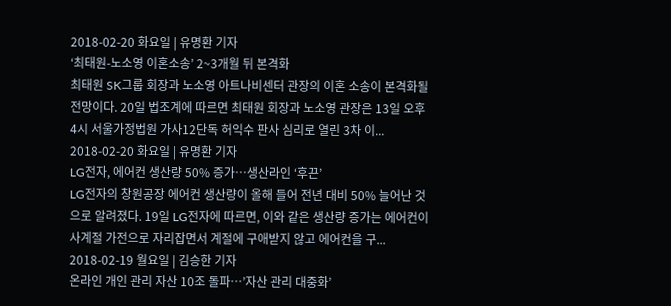2018-02-20 화요일 | 유명환 기자
‘최태원-노소영 이혼소송’ 2~3개월 뒤 본격화
최태원 SK그룹 회장과 노소영 아트나비센터 관장의 이혼 소송이 본격화될 전망이다. 20일 법조계에 따르면 최태원 회장과 노소영 관장은 13일 오후 4시 서울가정법원 가사12단독 허익수 판사 심리로 열린 3차 이...
2018-02-20 화요일 | 유명환 기자
LG전자, 에어컨 생산량 50% 증가…생산라인 ‘후끈’
LG전자의 창원공장 에어컨 생산량이 올해 들어 전년 대비 50% 늘어난 것으로 알려졌다. 19일 LG전자에 따르면, 이와 같은 생산량 증가는 에어컨이 사계절 가전으로 자리잡면서 계절에 구애받지 않고 에어컨을 구...
2018-02-19 월요일 | 김승한 기자
온라인 개인 관리 자산 10조 돌파…’자산 관리 대중화’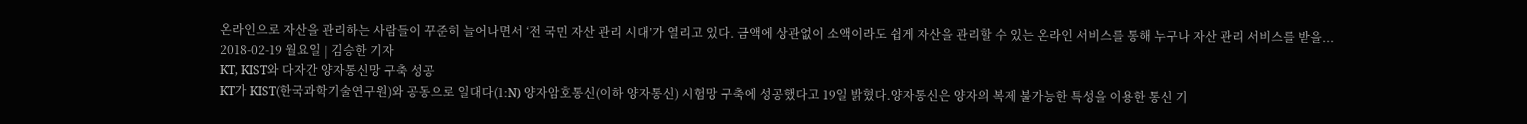온라인으로 자산을 관리하는 사람들이 꾸준히 늘어나면서 ‘전 국민 자산 관리 시대’가 열리고 있다. 금액에 상관없이 소액이라도 쉽게 자산을 관리할 수 있는 온라인 서비스를 통해 누구나 자산 관리 서비스를 받을...
2018-02-19 월요일 | 김승한 기자
KT, KIST와 다자간 양자통신망 구축 성공
KT가 KIST(한국과학기술연구원)와 공동으로 일대다(1:N) 양자암호통신(이하 양자통신) 시험망 구축에 성공했다고 19일 밝혔다.양자통신은 양자의 복제 불가능한 특성을 이용한 통신 기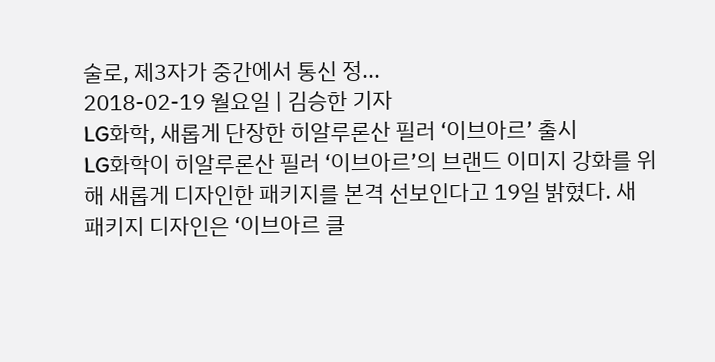술로, 제3자가 중간에서 통신 정...
2018-02-19 월요일 | 김승한 기자
LG화학, 새롭게 단장한 히알루론산 필러 ‘이브아르’ 출시
LG화학이 히알루론산 필러 ‘이브아르’의 브랜드 이미지 강화를 위해 새롭게 디자인한 패키지를 본격 선보인다고 19일 밝혔다. 새 패키지 디자인은 ‘이브아르 클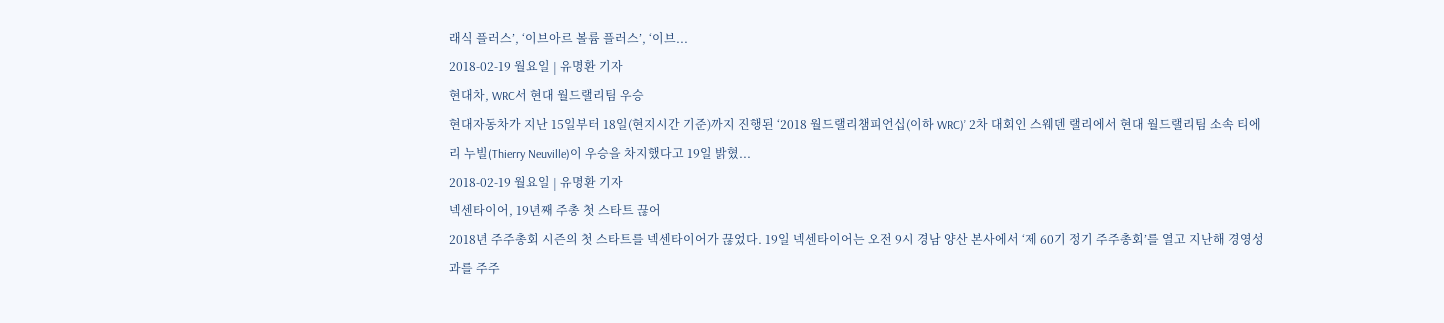래식 플러스’, ‘이브아르 볼륨 플러스’, ‘이브...
2018-02-19 월요일 | 유명환 기자
현대차, WRC서 현대 월드랠리팀 우승
현대자동차가 지난 15일부터 18일(현지시간 기준)까지 진행된 ‘2018 월드랠리챔피언십(이하 WRC)’ 2차 대회인 스웨덴 랠리에서 현대 월드랠리팀 소속 티에리 누빌(Thierry Neuville)이 우승을 차지했다고 19일 밝혔...
2018-02-19 월요일 | 유명환 기자
넥센타이어, 19년째 주총 첫 스타트 끊어
2018년 주주총회 시즌의 첫 스타트를 넥센타이어가 끊었다. 19일 넥센타이어는 오전 9시 경남 양산 본사에서 ‘제 60기 정기 주주총회’를 열고 지난해 경영성과를 주주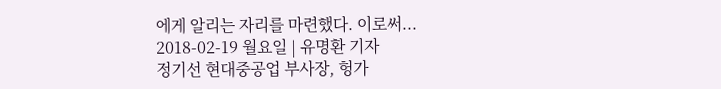에게 알리는 자리를 마련했다. 이로써...
2018-02-19 월요일 | 유명환 기자
정기선 현대중공업 부사장, 헝가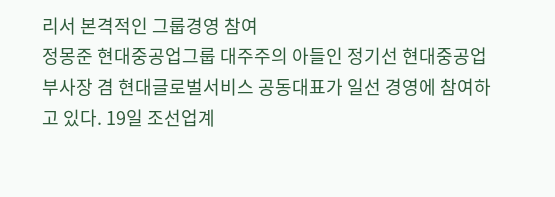리서 본격적인 그룹경영 참여
정몽준 현대중공업그룹 대주주의 아들인 정기선 현대중공업 부사장 겸 현대글로벌서비스 공동대표가 일선 경영에 참여하고 있다. 19일 조선업계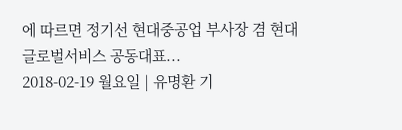에 따르면 정기선 현대중공업 부사장 겸 현대글로벌서비스 공동대표...
2018-02-19 월요일 | 유명환 기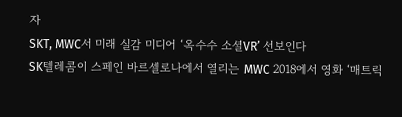자
SKT, MWC서 미래 실감 미디어 ‘옥수수 소셜VR’ 선보인다
SK텔레콤이 스페인 바르셀로나에서 열리는 MWC 2018에서 영화 ‘매트릭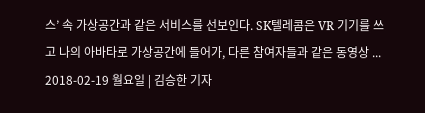스’ 속 가상공간과 같은 서비스를 선보인다. SK텔레콤은 VR 기기를 쓰고 나의 아바타로 가상공간에 들어가, 다른 참여자들과 같은 동영상 ...
2018-02-19 월요일 | 김승한 기자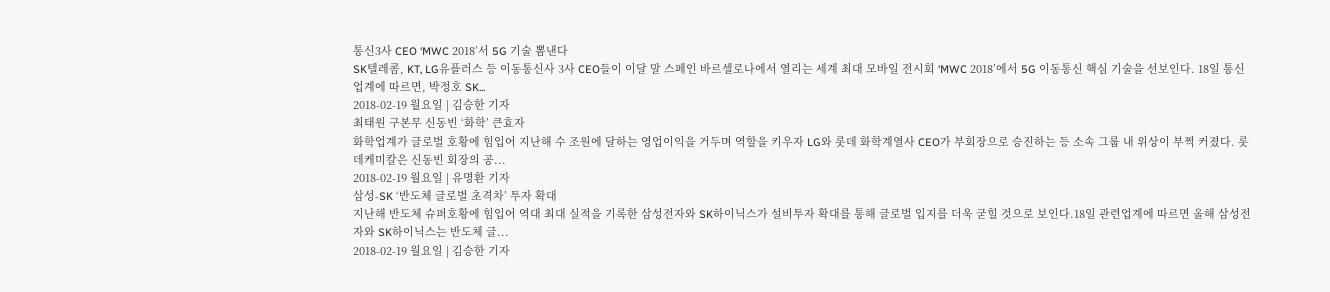통신3사 CEO ‘MWC 2018’서 5G 기술 뽐낸다
SK텔레콤, KT, LG유플러스 등 이동통신사 3사 CEO들이 이달 말 스페인 바르셀로나에서 열리는 세계 최대 모바일 전시회 ‘MWC 2018’에서 5G 이동통신 핵심 기술을 선보인다. 18일 통신업계에 따르면, 박정호 SK...
2018-02-19 월요일 | 김승한 기자
최태원 구본무 신동빈 ‘화학’ 큰효자
화학업계가 글로벌 호황에 힘입어 지난해 수 조원에 달하는 영업이익을 거두며 역할을 키우자 LG와 롯데 화학계열사 CEO가 부회장으로 승진하는 등 소속 그룹 내 위상이 부쩍 커졌다. 롯데케미칼은 신동빈 회장의 공...
2018-02-19 월요일 | 유명환 기자
삼성-SK ‘반도체 글로벌 초격차’ 투자 확대
지난해 반도체 슈퍼호황에 힘입어 역대 최대 실적을 기록한 삼성전자와 SK하이닉스가 설비투자 확대를 통해 글로벌 입지를 더욱 굳힐 것으로 보인다.18일 관련업계에 따르면 올해 삼성전자와 SK하이닉스는 반도체 글...
2018-02-19 월요일 | 김승한 기자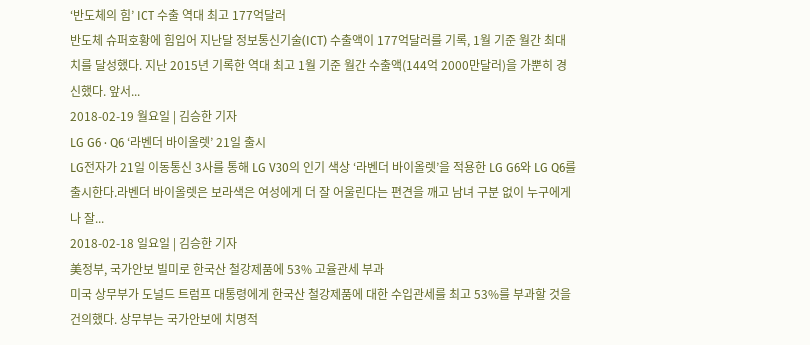‘반도체의 힘’ ICT 수출 역대 최고 177억달러
반도체 슈퍼호황에 힘입어 지난달 정보통신기술(ICT) 수출액이 177억달러를 기록, 1월 기준 월간 최대치를 달성했다. 지난 2015년 기록한 역대 최고 1월 기준 월간 수출액(144억 2000만달러)을 가뿐히 경신했다. 앞서...
2018-02-19 월요일 | 김승한 기자
LG G6 · Q6 ‘라벤더 바이올렛’ 21일 출시
LG전자가 21일 이동통신 3사를 통해 LG V30의 인기 색상 ‘라벤더 바이올렛’을 적용한 LG G6와 LG Q6를 출시한다.라벤더 바이올렛은 보라색은 여성에게 더 잘 어울린다는 편견을 깨고 남녀 구분 없이 누구에게나 잘...
2018-02-18 일요일 | 김승한 기자
美정부, 국가안보 빌미로 한국산 철강제품에 53% 고율관세 부과
미국 상무부가 도널드 트럼프 대통령에게 한국산 철강제품에 대한 수입관세를 최고 53%를 부과할 것을 건의했다. 상무부는 국가안보에 치명적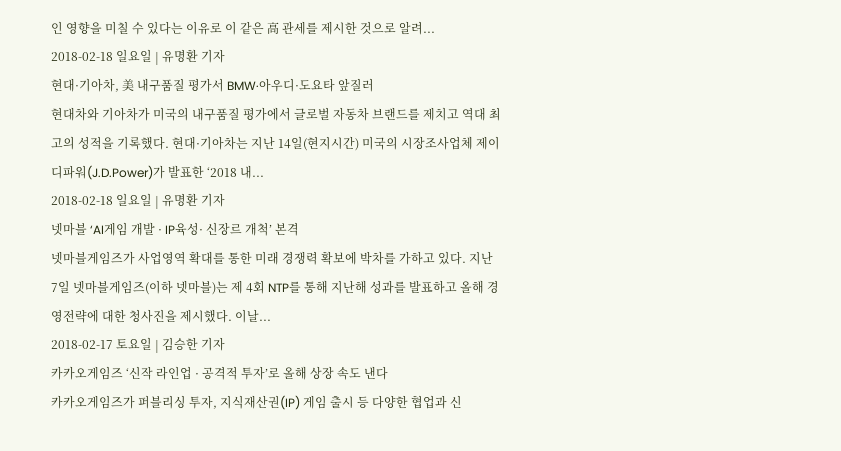인 영향을 미칠 수 있다는 이유로 이 같은 高 관세를 제시한 것으로 알려...
2018-02-18 일요일 | 유명환 기자
현대·기아차, 美 내구품질 평가서 BMW·아우디·도요타 앞질러
현대차와 기아차가 미국의 내구품질 평가에서 글로벌 자동차 브랜드를 제치고 역대 최고의 성적을 기록했다. 현대·기아차는 지난 14일(현지시간) 미국의 시장조사업체 제이디파워(J.D.Power)가 발표한 ‘2018 내...
2018-02-18 일요일 | 유명환 기자
넷마블 ‘AI게임 개발 · IP육성· 신장르 개척’ 본격
넷마블게임즈가 사업영역 확대를 통한 미래 경쟁력 확보에 박차를 가하고 있다. 지난 7일 넷마블게임즈(이하 넷마블)는 제 4회 NTP를 통해 지난해 성과를 발표하고 올해 경영전략에 대한 청사진을 제시했다. 이날...
2018-02-17 토요일 | 김승한 기자
카카오게임즈 ‘신작 라인업 · 공격적 투자’로 올해 상장 속도 낸다
카카오게임즈가 퍼블리싱 투자, 지식재산권(IP) 게임 출시 등 다양한 협업과 신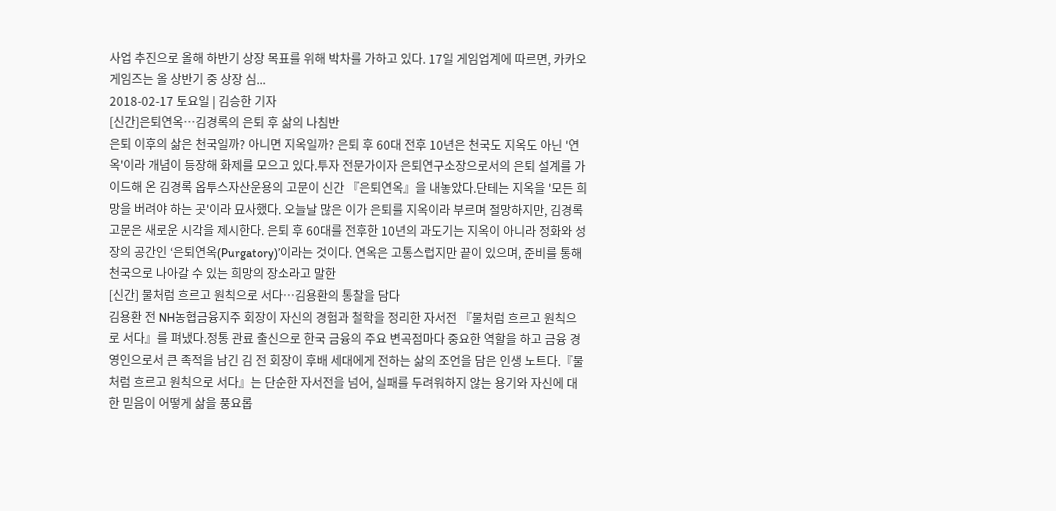사업 추진으로 올해 하반기 상장 목표를 위해 박차를 가하고 있다. 17일 게임업계에 따르면, 카카오게임즈는 올 상반기 중 상장 심...
2018-02-17 토요일 | 김승한 기자
[신간]은퇴연옥…김경록의 은퇴 후 삶의 나침반
은퇴 이후의 삶은 천국일까? 아니면 지옥일까? 은퇴 후 60대 전후 10년은 천국도 지옥도 아닌 '연옥'이라 개념이 등장해 화제를 모으고 있다.투자 전문가이자 은퇴연구소장으로서의 은퇴 설계를 가이드해 온 김경록 옵투스자산운용의 고문이 신간 『은퇴연옥』을 내놓았다.단테는 지옥을 '모든 희망을 버려야 하는 곳'이라 묘사했다. 오늘날 많은 이가 은퇴를 지옥이라 부르며 절망하지만, 김경록 고문은 새로운 시각을 제시한다. 은퇴 후 60대를 전후한 10년의 과도기는 지옥이 아니라 정화와 성장의 공간인 ‘은퇴연옥(Purgatory)’이라는 것이다. 연옥은 고통스럽지만 끝이 있으며, 준비를 통해 천국으로 나아갈 수 있는 희망의 장소라고 말한
[신간] 물처럼 흐르고 원칙으로 서다…김용환의 통찰을 담다
김용환 전 NH농협금융지주 회장이 자신의 경험과 철학을 정리한 자서전 『물처럼 흐르고 원칙으로 서다』를 펴냈다.정통 관료 출신으로 한국 금융의 주요 변곡점마다 중요한 역할을 하고 금융 경영인으로서 큰 족적을 남긴 김 전 회장이 후배 세대에게 전하는 삶의 조언을 담은 인생 노트다.『물처럼 흐르고 원칙으로 서다』는 단순한 자서전을 넘어, 실패를 두려워하지 않는 용기와 자신에 대한 믿음이 어떻게 삶을 풍요롭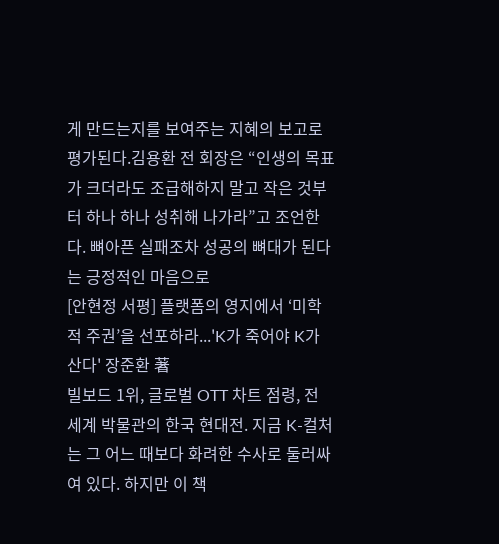게 만드는지를 보여주는 지혜의 보고로 평가된다.김용환 전 회장은 “인생의 목표가 크더라도 조급해하지 말고 작은 것부터 하나 하나 성취해 나가라”고 조언한다. 뼈아픈 실패조차 성공의 뼈대가 된다는 긍정적인 마음으로
[안현정 서평] 플랫폼의 영지에서 ‘미학적 주권’을 선포하라...'K가 죽어야 K가 산다' 장준환 著
빌보드 1위, 글로벌 OTT 차트 점령, 전 세계 박물관의 한국 현대전. 지금 K-컬처는 그 어느 때보다 화려한 수사로 둘러싸여 있다. 하지만 이 책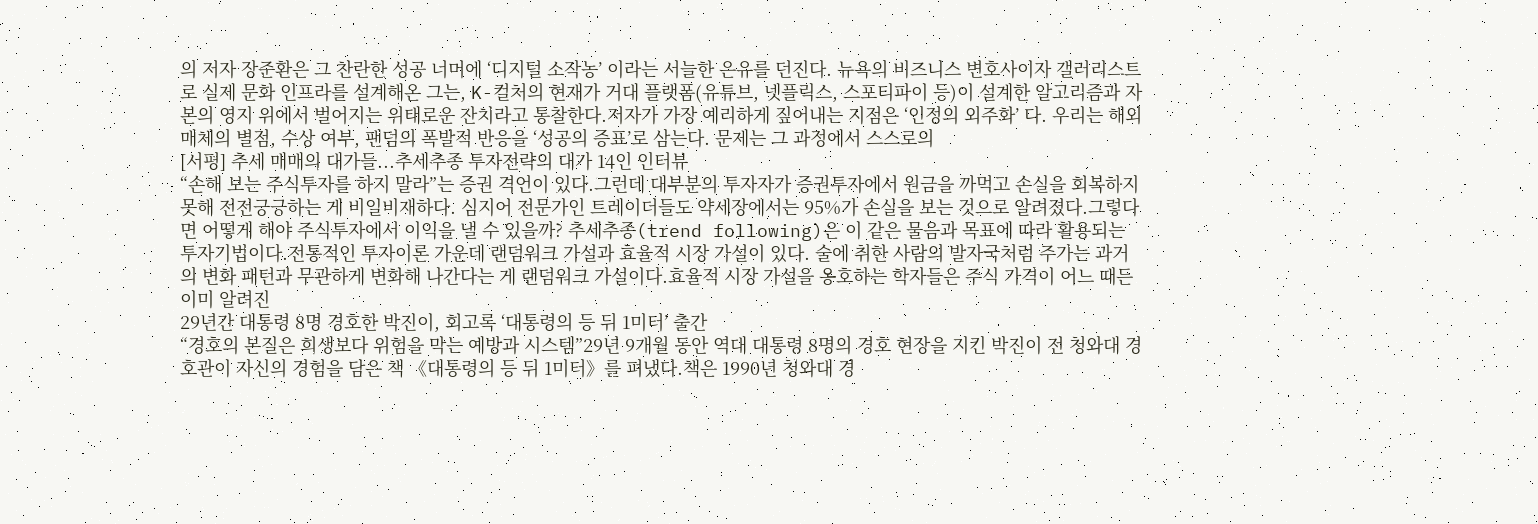의 저자 장준환은 그 찬란한 성공 너머에 ‘디지털 소작농’ 이라는 서늘한 은유를 던진다. 뉴욕의 비즈니스 변호사이자 갤러리스트로 실제 문화 인프라를 설계해온 그는, K-컬처의 현재가 거대 플랫폼(유튜브, 넷플릭스, 스포티파이 등)이 설계한 알고리즘과 자본의 영지 위에서 벌어지는 위태로운 잔치라고 통찰한다.저자가 가장 예리하게 짚어내는 지점은 ‘인정의 외주화’ 다. 우리는 해외 매체의 별점, 수상 여부, 팬덤의 폭발적 반응을 ‘성공의 증표’로 삼는다. 문제는 그 과정에서 스스로의
[서평] 추세 매매의 대가들...추세추종 투자전략의 대가 14인 인터뷰
“손해 보는 주식투자를 하지 말라”는 증권 격언이 있다.그런데 대부분의 투자자가 증권투자에서 원금을 까먹고 손실을 회복하지 못해 전전긍긍하는 게 비일비재하다. 심지어 전문가인 트레이더들도 약세장에서는 95%가 손실을 보는 것으로 알려졌다.그렇다면 어떻게 해야 주식투자에서 이익을 낼 수 있을까? 추세추종(trend following)은 이 같은 물음과 목표에 따라 활용되는 투자기법이다.전통적인 투자이론 가운데 랜덤워크 가설과 효율적 시장 가설이 있다. 술에 취한 사람의 발자국처럼 주가는 과거의 변화 패턴과 무관하게 변화해 나간다는 게 랜덤워크 가설이다.효율적 시장 가설을 옹호하는 학자들은 주식 가격이 어느 때든 이미 알려진
29년간 대통령 8명 경호한 박진이, 회고록 ‘대통령의 등 뒤 1미터’ 출간
“경호의 본질은 희생보다 위험을 막는 예방과 시스템”29년 9개월 동안 역대 대통령 8명의 경호 현장을 지킨 박진이 전 청와대 경호관이 자신의 경험을 담은 책 《대통령의 등 뒤 1미터》를 펴냈다.책은 1990년 청와대 경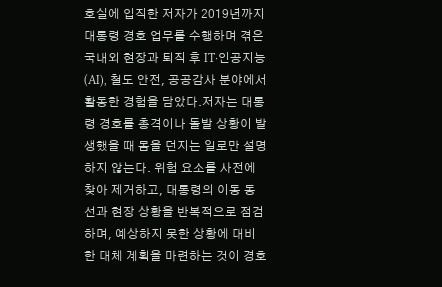호실에 입직한 저자가 2019년까지 대통령 경호 업무를 수행하며 겪은 국내외 현장과 퇴직 후 IT·인공지능(AI), 철도 안전, 공공감사 분야에서 활동한 경험을 담았다.저자는 대통령 경호를 총격이나 돌발 상황이 발생했을 때 몸을 던지는 일로만 설명하지 않는다. 위험 요소를 사전에 찾아 제거하고, 대통령의 이동 동선과 현장 상황을 반복적으로 점검하며, 예상하지 못한 상황에 대비한 대체 계획을 마련하는 것이 경호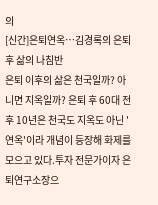의
[신간]은퇴연옥…김경록의 은퇴 후 삶의 나침반
은퇴 이후의 삶은 천국일까? 아니면 지옥일까? 은퇴 후 60대 전후 10년은 천국도 지옥도 아닌 '연옥'이라 개념이 등장해 화제를 모으고 있다.투자 전문가이자 은퇴연구소장으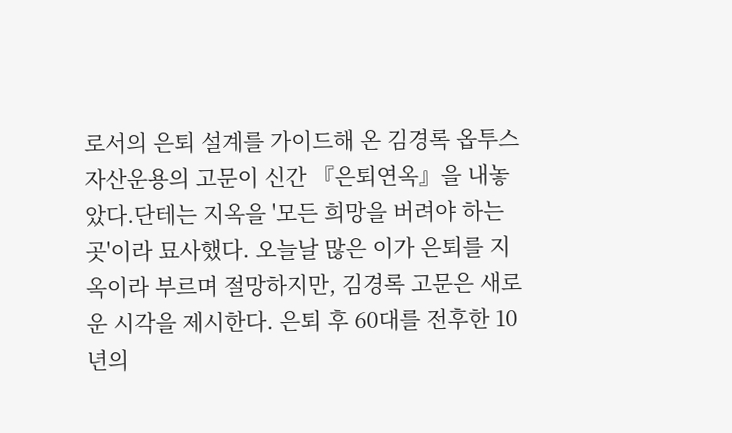로서의 은퇴 설계를 가이드해 온 김경록 옵투스자산운용의 고문이 신간 『은퇴연옥』을 내놓았다.단테는 지옥을 '모든 희망을 버려야 하는 곳'이라 묘사했다. 오늘날 많은 이가 은퇴를 지옥이라 부르며 절망하지만, 김경록 고문은 새로운 시각을 제시한다. 은퇴 후 60대를 전후한 10년의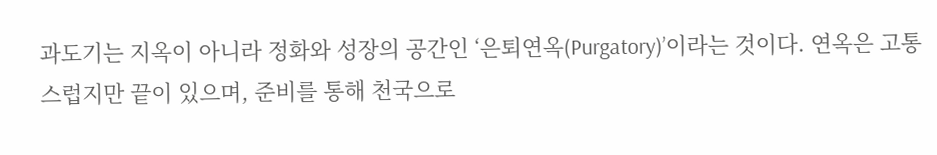과도기는 지옥이 아니라 정화와 성장의 공간인 ‘은퇴연옥(Purgatory)’이라는 것이다. 연옥은 고통스럽지만 끝이 있으며, 준비를 통해 천국으로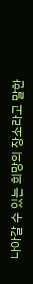나아갈 수 있는 희망의 장소라고 말한